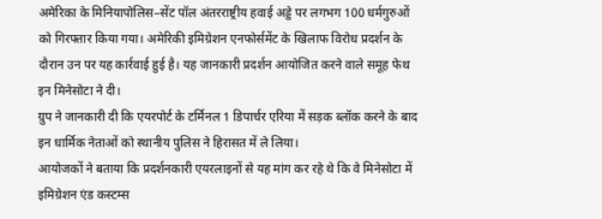अमेरिका के मिनियापोलिस–सेंट पॉल अंतरराष्ट्रीय हवाई अड्डे पर लगभग 100 धर्मगुरुओं को गिरफ्तार किया गया। अमेरिकी इमिग्रेशन एनफोर्समेंट के खिलाफ विरोध प्रदर्शन के दौरान उन पर यह कार्रवाई हुई है। यह जानकारी प्रदर्शन आयोजित करने वाले समूह फेथ इन मिनेसोटा ने दी।
ग्रुप ने जानकारी दी कि एयरपोर्ट के टर्मिनल 1 डिपार्चर एरिया में सड़क ब्लॉक करने के बाद इन धार्मिक नेताओं को स्थानीय पुलिस ने हिरासत में ले लिया।
आयोजकों ने बताया कि प्रदर्शनकारी एयरलाइनों से यह मांग कर रहे थे कि वे मिनेसोटा में इमिग्रेशन एंड कस्टम्स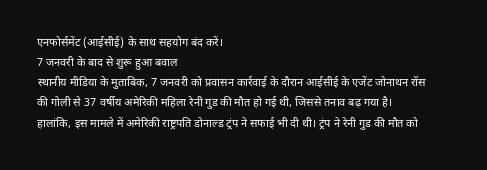एनफोर्समेंट (आईसीई) के साथ सहयोग बंद करें।
7 जनवरी के बाद से शुरू हुआ बवाल
स्थानीय मीडिया के मुताबिक, 7 जनवरी को प्रवासन कार्रवाई के दौरान आईसीई के एजेंट जोनाथन रॉस की गोली से 37 वर्षीय अमेरिकी महिला रेनी गुड की मौत हो गई थी, जिससे तनाव बढ़ गया है।
हालांकि, इस मामले में अमेरिकी राष्ट्रपति डोनाल्ड ट्रंप ने सफाई भी दी थी। ट्रंप ने रेनी गुड की मौत को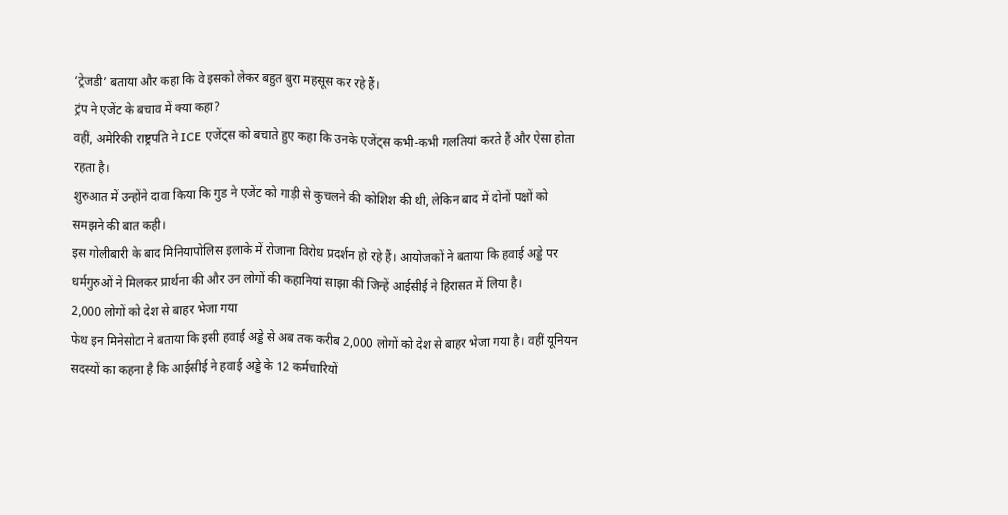‘ट्रेजडी’ बताया और कहा कि वे इसको लेकर बहुत बुरा महसूस कर रहे हैं।
ट्रंप ने एजेंट के बचाव में क्या कहा?
वहीं, अमेरिकी राष्ट्रपति ने ICE एजेंट्स को बचाते हुए कहा कि उनके एजेंट्स कभी-कभी गलतियां करते हैं और ऐसा होता रहता है।
शुरुआत में उन्होंने दावा किया कि गुड ने एजेंट को गाड़ी से कुचलने की कोशिश की थी, लेकिन बाद में दोनों पक्षों को समझने की बात कही।
इस गोलीबारी के बाद मिनियापोलिस इलाके में रोजाना विरोध प्रदर्शन हो रहे हैं। आयोजकों ने बताया कि हवाई अड्डे पर धर्मगुरुओं ने मिलकर प्रार्थना की और उन लोगों की कहानियां साझा कीं जिन्हें आईसीई ने हिरासत में लिया है।
2,000 लोगों को देश से बाहर भेजा गया
फेथ इन मिनेसोटा ने बताया कि इसी हवाई अड्डे से अब तक करीब 2,000 लोगों को देश से बाहर भेजा गया है। वहीं यूनियन सदस्यों का कहना है कि आईसीई ने हवाई अड्डे के 12 कर्मचारियों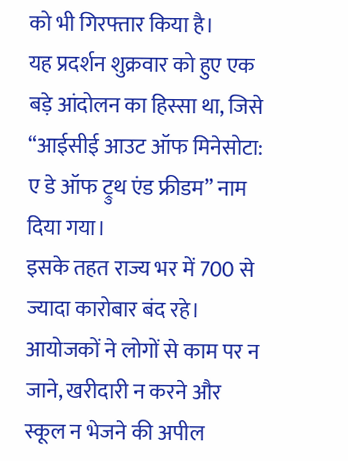को भी गिरफ्तार किया है।
यह प्रदर्शन शुक्रवार को हुए एक बड़े आंदोलन का हिस्सा था, जिसे “आईसीई आउट ऑफ मिनेसोटा: ए डे ऑफ ट्रुथ एंड फ्रीडम” नाम दिया गया।
इसके तहत राज्य भर में 700 से ज्यादा कारोबार बंद रहे। आयोजकों ने लोगों से काम पर न जाने, खरीदारी न करने और स्कूल न भेजने की अपील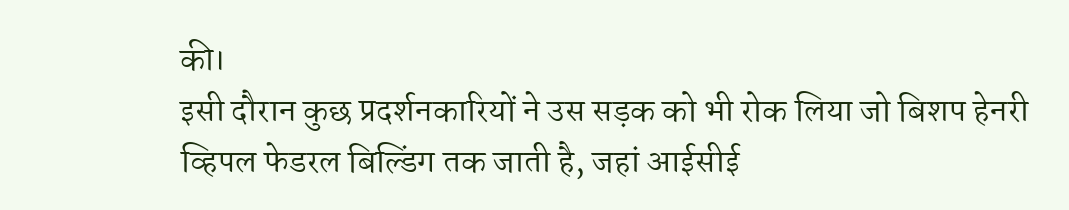की।
इसी दौरान कुछ प्रदर्शनकारियों ने उस सड़क को भी रोक लिया जो बिशप हेनरी व्हिपल फेडरल बिल्डिंग तक जाती है, जहां आईसीई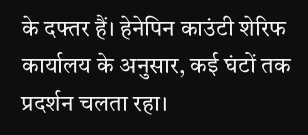के दफ्तर हैं। हेनेपिन काउंटी शेरिफ कार्यालय के अनुसार, कई घंटों तक प्रदर्शन चलता रहा।